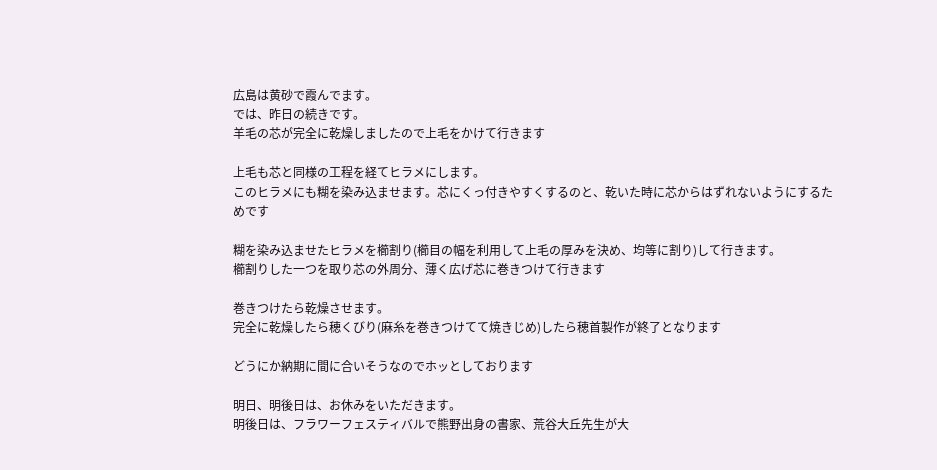広島は黄砂で霞んでます。
では、昨日の続きです。
羊毛の芯が完全に乾燥しましたので上毛をかけて行きます

上毛も芯と同様の工程を経てヒラメにします。
このヒラメにも糊を染み込ませます。芯にくっ付きやすくするのと、乾いた時に芯からはずれないようにするためです

糊を染み込ませたヒラメを櫛割り(櫛目の幅を利用して上毛の厚みを決め、均等に割り)して行きます。
櫛割りした一つを取り芯の外周分、薄く広げ芯に巻きつけて行きます

巻きつけたら乾燥させます。
完全に乾燥したら穂くびり(麻糸を巻きつけてて焼きじめ)したら穂首製作が終了となります

どうにか納期に間に合いそうなのでホッとしております

明日、明後日は、お休みをいただきます。
明後日は、フラワーフェスティバルで熊野出身の書家、荒谷大丘先生が大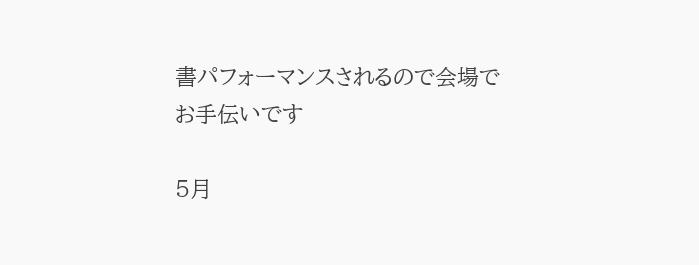書パフォーマンスされるので会場でお手伝いです

5月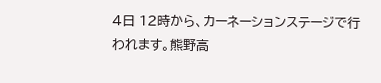4日 12時から、カーネーションステージで行われます。熊野高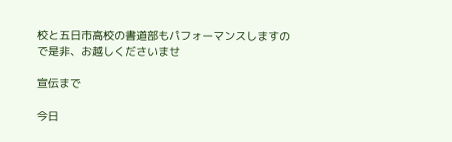校と五日市高校の書道部もパフォーマンスしますので是非、お越しくださいませ

宣伝まで

今日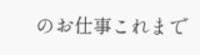のお仕事これまで